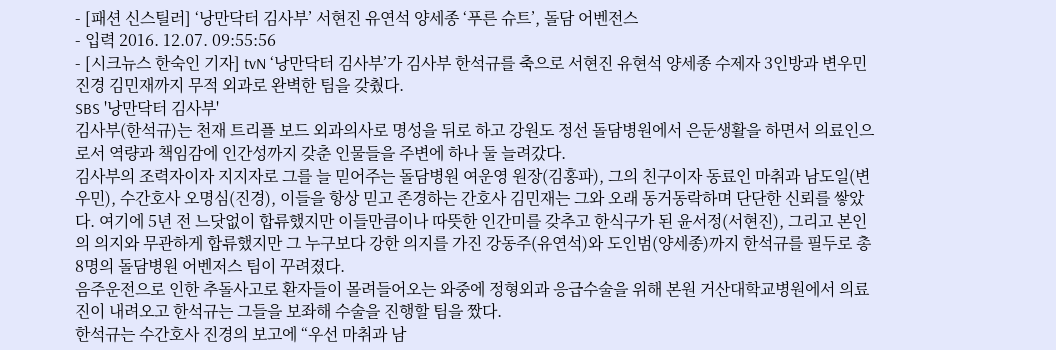- [패션 신스틸러] ‘낭만닥터 김사부’ 서현진 유연석 양세종 ‘푸른 슈트’, 돌담 어벤전스
- 입력 2016. 12.07. 09:55:56
- [시크뉴스 한숙인 기자] tvN ‘낭만닥터 김사부’가 김사부 한석규를 축으로 서현진 유현석 양세종 수제자 3인방과 변우민 진경 김민재까지 무적 외과로 완벽한 팀을 갖췄다.
SBS '낭만닥터 김사부'
김사부(한석규)는 천재 트리플 보드 외과의사로 명성을 뒤로 하고 강원도 정선 돌담병원에서 은둔생활을 하면서 의료인으로서 역량과 책임감에 인간성까지 갖춘 인물들을 주변에 하나 둘 늘려갔다.
김사부의 조력자이자 지지자로 그를 늘 믿어주는 돌담병원 여운영 원장(김홍파), 그의 친구이자 동료인 마취과 남도일(변우민), 수간호사 오명심(진경), 이들을 항상 믿고 존경하는 간호사 김민재는 그와 오래 동거동락하며 단단한 신뢰를 쌓았다. 여기에 5년 전 느닷없이 합류했지만 이들만큼이나 따뜻한 인간미를 갖추고 한식구가 된 윤서정(서현진), 그리고 본인의 의지와 무관하게 합류했지만 그 누구보다 강한 의지를 가진 강동주(유연석)와 도인범(양세종)까지 한석규를 필두로 총 8명의 돌담병원 어벤저스 팀이 꾸려졌다.
음주운전으로 인한 추돌사고로 환자들이 몰려들어오는 와중에 정형외과 응급수술을 위해 본원 거산대학교병원에서 의료진이 내려오고 한석규는 그들을 보좌해 수술을 진행할 팀을 짰다.
한석규는 수간호사 진경의 보고에 “우선 마취과 남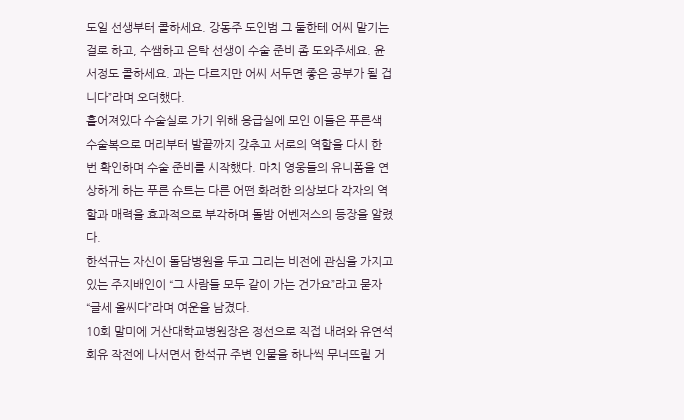도일 선생부터 콜하세요. 강동주 도인범 그 둘한테 어씨 맡기는 걸로 하고, 수쌤하고 은탁 선생이 수술 준비 좀 도와주세요. 윤서정도 콜하세요. 과는 다르지만 어씨 서두면 좋은 공부가 될 겁니다”라며 오더했다.
흩어져있다 수술실로 가기 위해 응급실에 모인 이들은 푸른색 수술복으로 머리부터 발끝까지 갖추고 서로의 역할을 다시 한 번 확인하며 수술 준비를 시작했다. 마치 영웅들의 유니폼을 연상하게 하는 푸른 슈트는 다른 어떤 화려한 의상보다 각자의 역할과 매력을 효과적으로 부각하며 돌밤 어벤저스의 등장을 알렸다.
한석규는 자신이 돌담병원을 두고 그리는 비전에 관심을 가지고 있는 주지배인이 “그 사람들 모두 같이 가는 건가요”라고 묻자 “글세 올씨다”라며 여운을 남겼다.
10회 말미에 거산대학교병원장은 정선으로 직접 내려와 유연석 회유 작전에 나서면서 한석규 주변 인물을 하나씩 무너뜨릴 거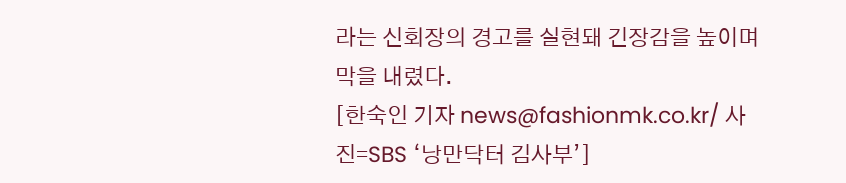라는 신회장의 경고를 실현돼 긴장감을 높이며 막을 내렸다.
[한숙인 기자 news@fashionmk.co.kr/ 사진=SBS ‘낭만닥터 김사부’]